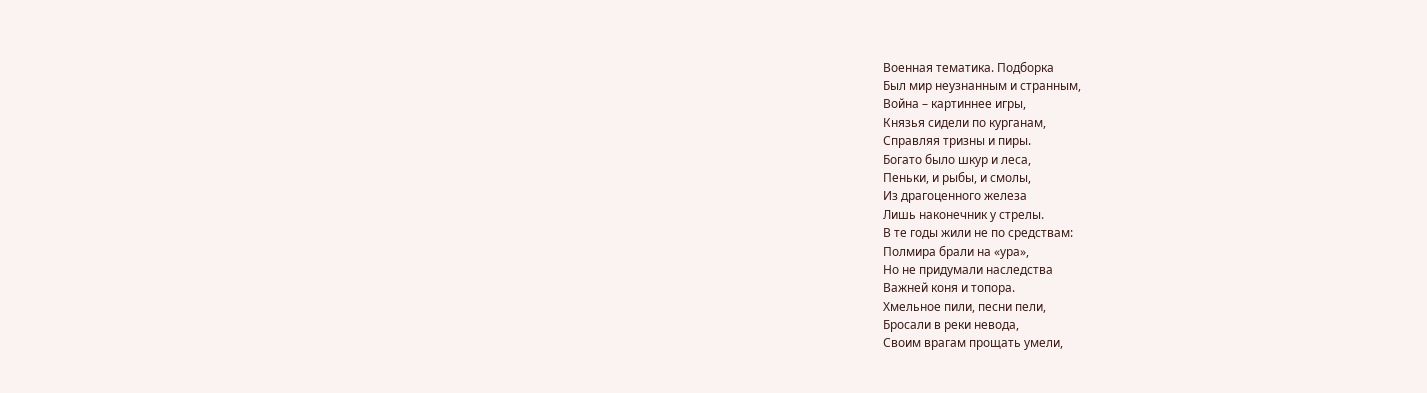Военная тематика. Подборка
Был мир неузнанным и странным,
Война – картиннее игры,
Князья сидели по курганам,
Справляя тризны и пиры.
Богато было шкур и леса,
Пеньки, и рыбы, и смолы,
Из драгоценного железа
Лишь наконечник у стрелы.
В те годы жили не по средствам:
Полмира брали на «ура»,
Но не придумали наследства
Важней коня и топора.
Хмельное пили, песни пели,
Бросали в реки невода,
Своим врагам прощать умели,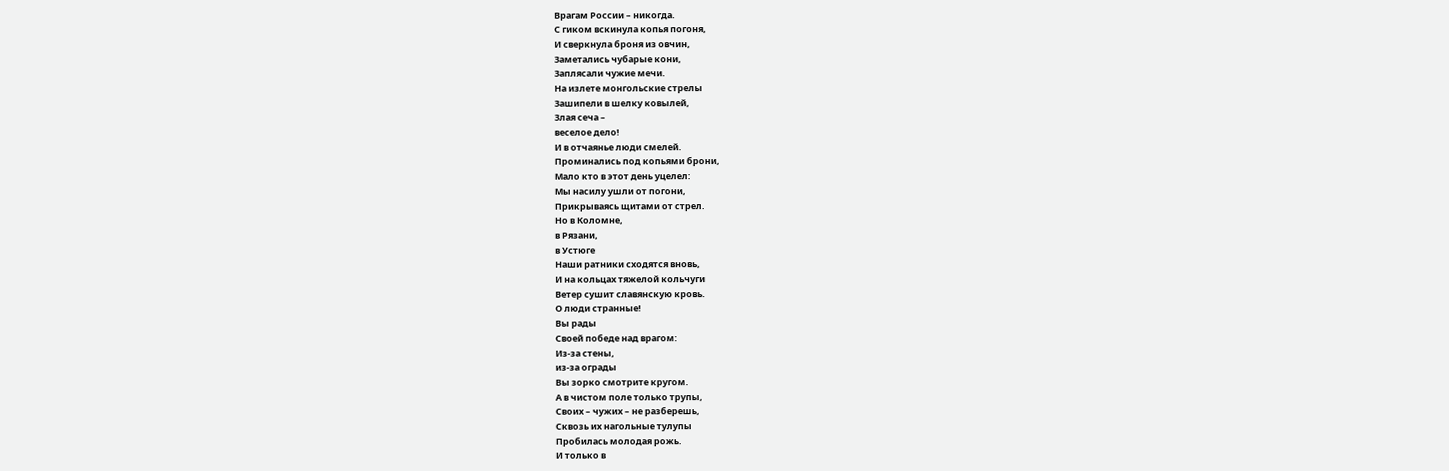Врагам России – никогда.
С гиком вскинула копья погоня,
И сверкнула броня из овчин,
Заметались чубарые кони,
Заплясали чужие мечи.
На излете монгольские стрелы
Зашипели в шелку ковылей,
Злая сеча –
веселое дело!
И в отчаянье люди смелей.
Проминались под копьями брони,
Мало кто в этот день уцелел:
Мы насилу ушли от погони,
Прикрываясь щитами от стрел.
Но в Коломне,
в Рязани,
в Устюге
Наши ратники сходятся вновь,
И на кольцах тяжелой кольчуги
Ветер сушит славянскую кровь.
О люди странные!
Вы рады
Своей победе над врагом:
Из-за стены,
из-за ограды
Вы зорко смотрите кругом.
А в чистом поле только трупы,
Своих – чужих – не разберешь,
Сквозь их нагольные тулупы
Пробилась молодая рожь.
И только в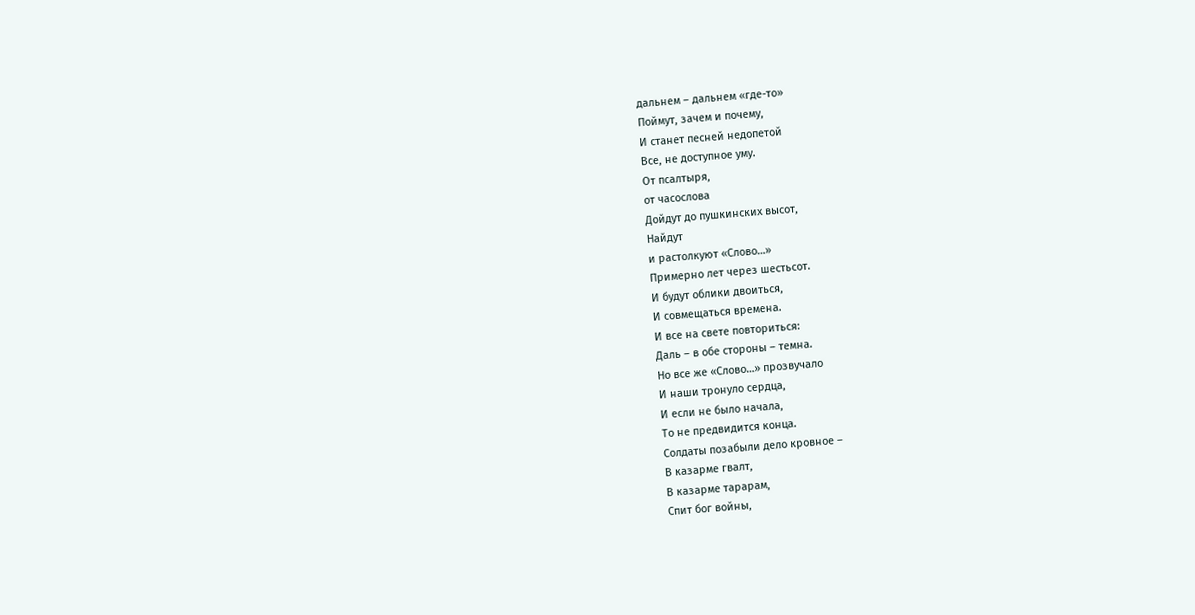дальнем – дальнем «где-то»
Поймут, зачем и почему,
И станет песней недопетой
Все, не доступное уму.
От псалтыря,
от часослова
Дойдут до пушкинских высот,
Найдут
и растолкуют «Слово…»
Примерно лет через шестьсот.
И будут облики двоиться,
И совмещаться времена.
И все на свете повториться:
Даль – в обе стороны – темна.
Но все же «Слово…» прозвучало
И наши тронуло сердца,
И если не было начала,
То не предвидится конца.
Солдаты позабыли дело кровное –
В казарме гвалт,
В казарме тарарам,
Спит бог войны,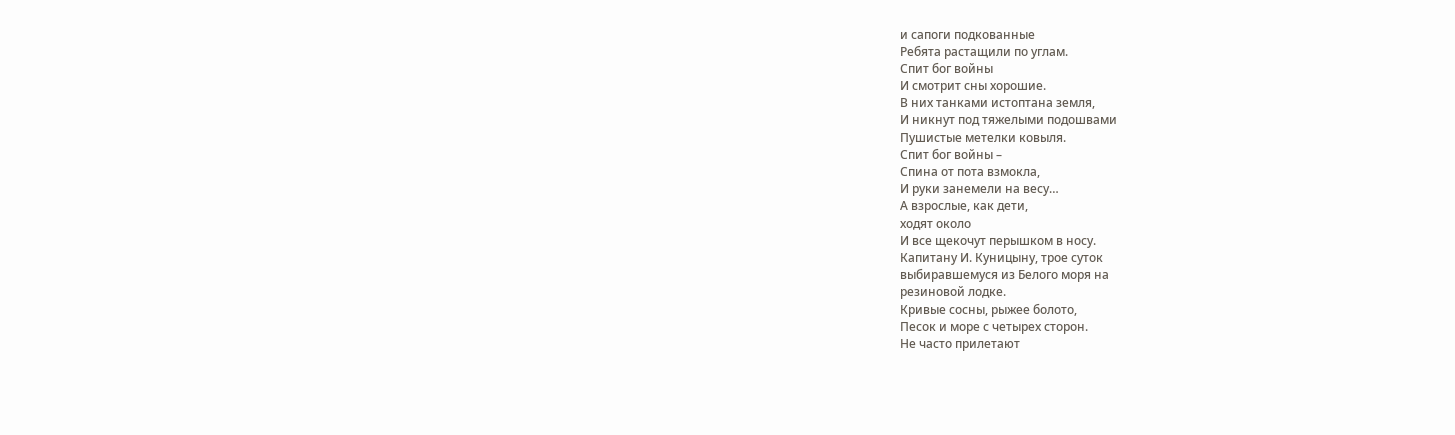и сапоги подкованные
Ребята растащили по углам.
Спит бог войны
И смотрит сны хорошие.
В них танками истоптана земля,
И никнут под тяжелыми подошвами
Пушистые метелки ковыля.
Спит бог войны –
Спина от пота взмокла,
И руки занемели на весу…
А взрослые, как дети,
ходят около
И все щекочут перышком в носу.
Капитану И. Куницыну, трое суток
выбиравшемуся из Белого моря на
резиновой лодке.
Кривые сосны, рыжее болото,
Песок и море с четырех сторон.
Не часто прилетают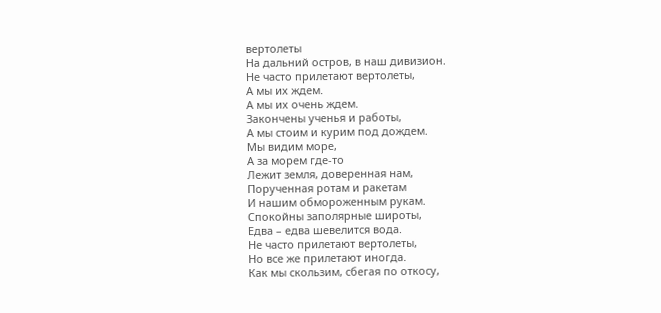вертолеты
На дальний остров, в наш дивизион.
Не часто прилетают вертолеты,
А мы их ждем.
А мы их очень ждем.
Закончены ученья и работы,
А мы стоим и курим под дождем.
Мы видим море,
А за морем где-то
Лежит земля, доверенная нам,
Порученная ротам и ракетам
И нашим обмороженным рукам.
Спокойны заполярные широты,
Едва – едва шевелится вода.
Не часто прилетают вертолеты,
Но все же прилетают иногда.
Как мы скользим, сбегая по откосу,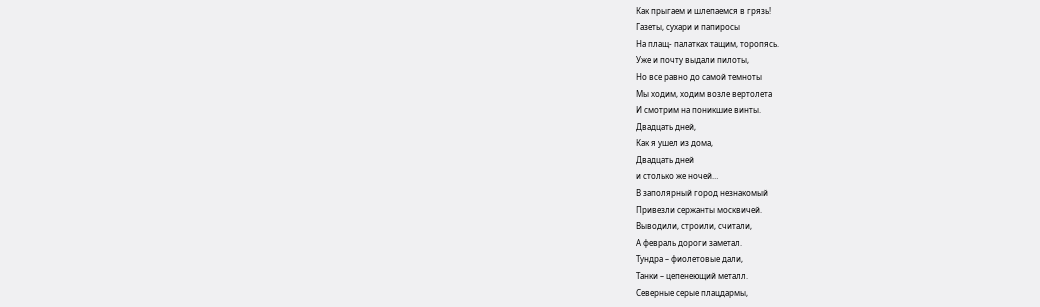Как прыгаем и шлепаемся в грязь!
Газеты, сухари и папиросы
На плащ- палатках тащим, торопясь.
Уже и почту выдали пилоты,
Но все равно до самой темноты
Мы ходим, ходим возле вертолета
И смотрим на поникшие винты.
Двадцать дней,
Как я ушел из дома,
Двадцать дней
и столько же ночей…
В заполярный город незнакомый
Привезли сержанты москвичей.
Выводили, строили, считали,
А февраль дороги заметал.
Тундра – фиолетовые дали,
Танки – цепенеющий металл.
Северные серые плацдармы,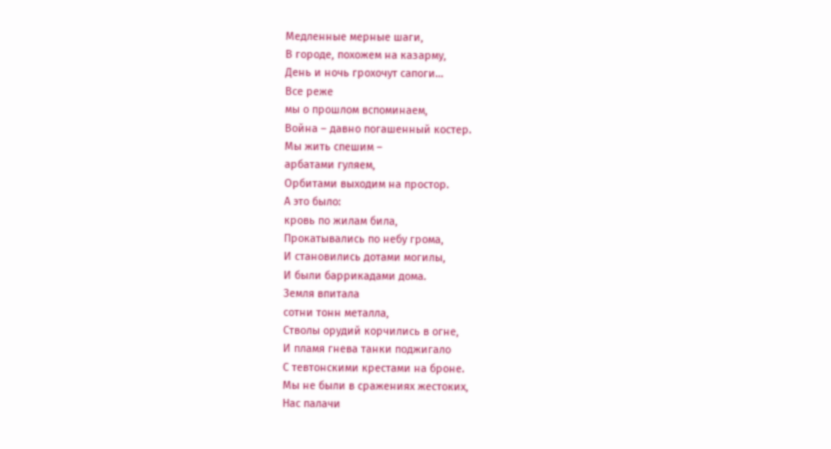Медленные мерные шаги,
В городе, похожем на казарму,
День и ночь грохочут сапоги…
Все реже
мы о прошлом вспоминаем,
Война – давно погашенный костер.
Мы жить спешим –
арбатами гуляем,
Орбитами выходим на простор.
А это было:
кровь по жилам била,
Прокатывались по небу грома,
И становились дотами могилы,
И были баррикадами дома.
Земля впитала
сотни тонн металла,
Стволы орудий корчились в огне,
И пламя гнева танки поджигало
С тевтонскими крестами на броне.
Мы не были в сражениях жестоких,
Нас палачи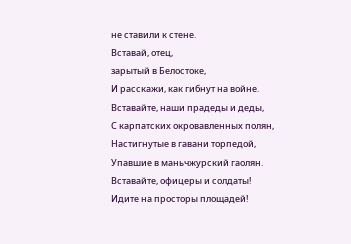не ставили к стене.
Вставай, отец,
зарытый в Белостоке,
И расскажи, как гибнут на войне.
Вставайте, наши прадеды и деды,
С карпатских окровавленных полян,
Настигнутые в гавани торпедой,
Упавшие в маньчжурский гаолян.
Вставайте, офицеры и солдаты!
Идите на просторы площадей!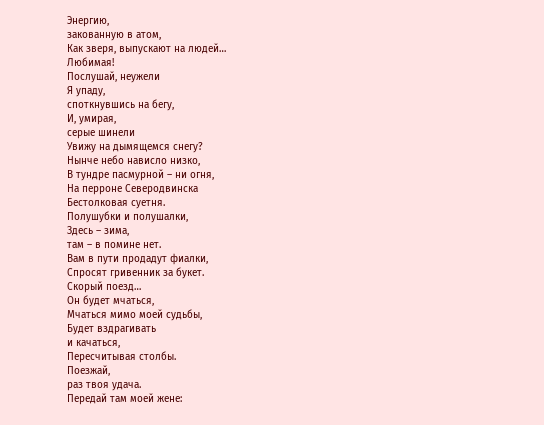Энергию,
закованную в атом,
Как зверя, выпускают на людей…
Любимая!
Послушай, неужели
Я упаду,
споткнувшись на бегу,
И, умирая,
серые шинели
Увижу на дымящемся снегу?
Нынче небо нависло низко,
В тундре пасмурной – ни огня,
На перроне Северодвинска
Бестолковая суетня.
Полушубки и полушалки,
Здесь – зима,
там – в помине нет.
Вам в пути продадут фиалки,
Спросят гривенник за букет.
Скорый поезд…
Он будет мчаться,
Мчаться мимо моей судьбы,
Будет вздрагивать
и качаться,
Пересчитывая столбы.
Поезжай,
раз твоя удача.
Передай там моей жене: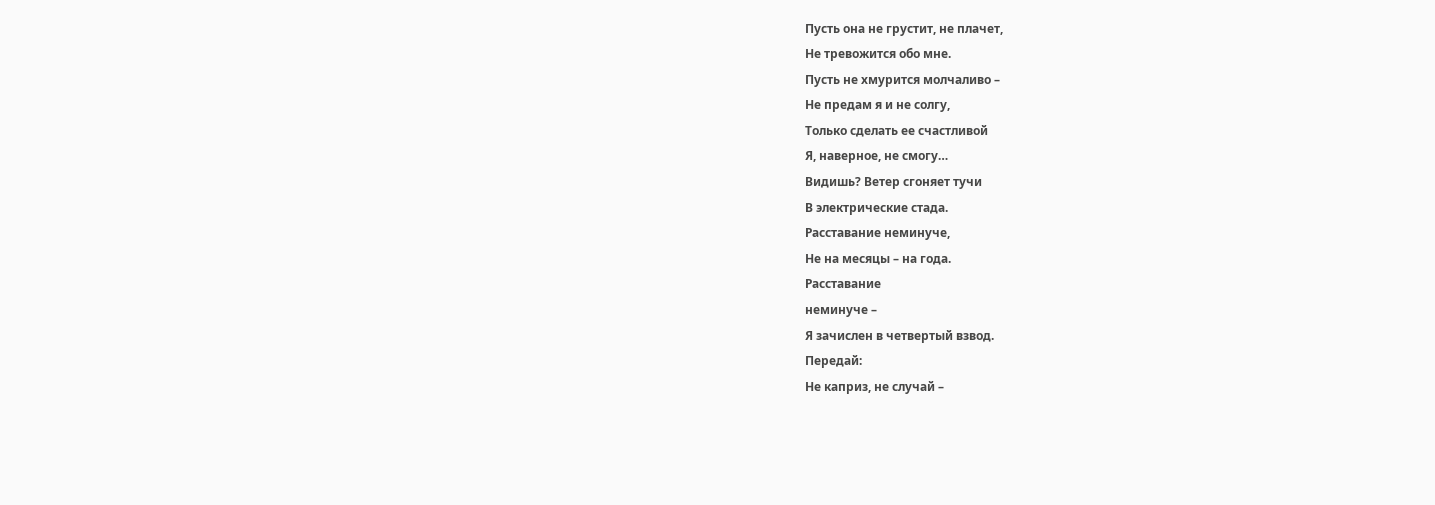Пусть она не грустит, не плачет,
Не тревожится обо мне.
Пусть не хмурится молчаливо –
Не предам я и не солгу,
Только сделать ее счастливой
Я, наверное, не смогу…
Видишь? Ветер сгоняет тучи
В электрические стада.
Расставание неминуче,
Не на месяцы – на года.
Расставание
неминуче –
Я зачислен в четвертый взвод.
Передай:
Не каприз, не случай –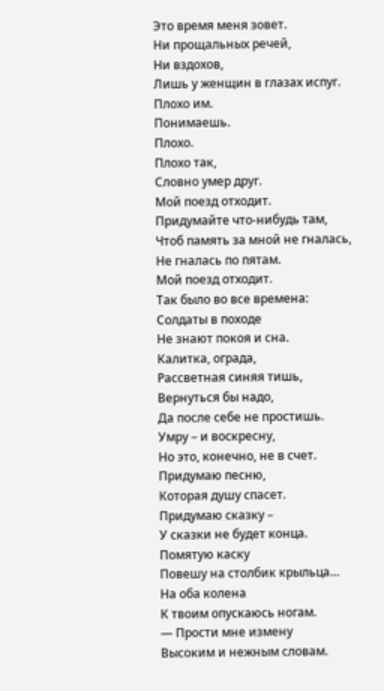Это время меня зовет.
Ни прощальных речей,
Ни вздохов,
Лишь у женщин в глазах испуг.
Плохо им.
Понимаешь.
Плохо.
Плохо так,
Словно умер друг.
Мой поезд отходит.
Придумайте что-нибудь там,
Чтоб память за мной не гналась,
Не гналась по пятам.
Мой поезд отходит.
Так было во все времена:
Солдаты в походе
Не знают покоя и сна.
Калитка, ограда,
Рассветная синяя тишь,
Вернуться бы надо,
Да после себе не простишь.
Умру – и воскресну,
Но это, конечно, не в счет.
Придумаю песню,
Которая душу спасет.
Придумаю сказку –
У сказки не будет конца.
Помятую каску
Повешу на столбик крыльца…
На оба колена
К твоим опускаюсь ногам.
— Прости мне измену
Высоким и нежным словам.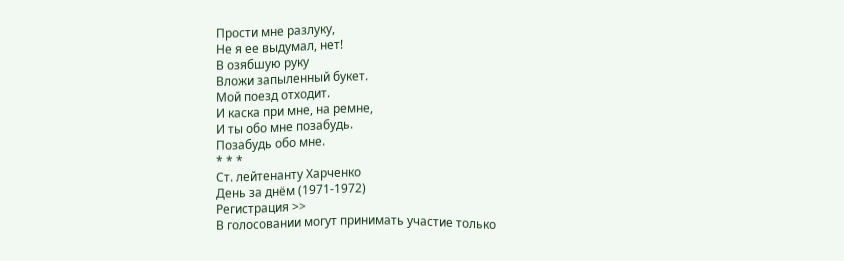Прости мне разлуку,
Не я ее выдумал, нет!
В озябшую руку
Вложи запыленный букет.
Мой поезд отходит.
И каска при мне, на ремне,
И ты обо мне позабудь.
Позабудь обо мне.
* * *
Ст. лейтенанту Харченко
День за днём (1971-1972)
Регистрация >>
В голосовании могут принимать участие только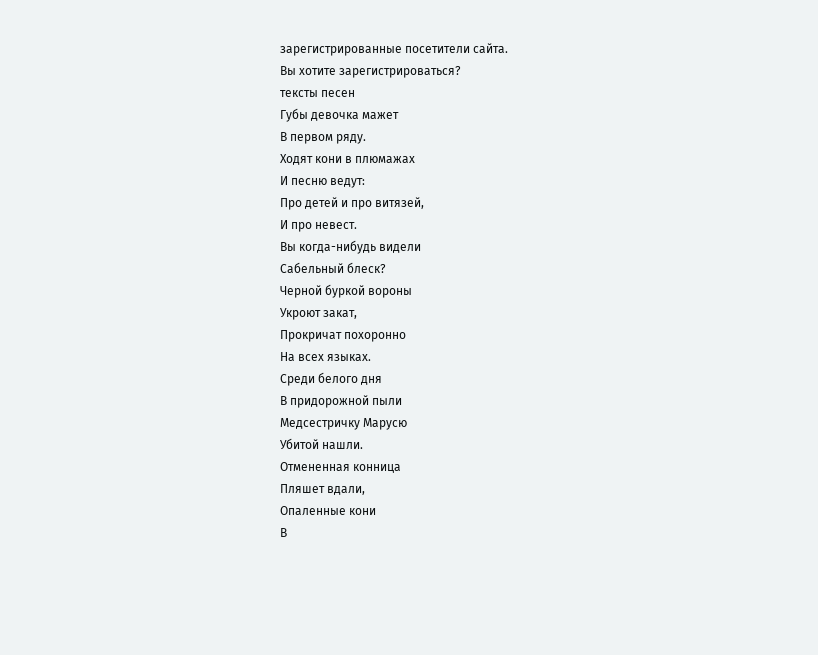зарегистрированные посетители сайта.
Вы хотите зарегистрироваться?
тексты песен
Губы девочка мажет
В первом ряду.
Ходят кони в плюмажах
И песню ведут:
Про детей и про витязей,
И про невест.
Вы когда-нибудь видели
Сабельный блеск?
Черной буркой вороны
Укроют закат,
Прокричат похоронно
На всех языках.
Среди белого дня
В придорожной пыли
Медсестричку Марусю
Убитой нашли.
Отмененная конница
Пляшет вдали,
Опаленные кони
В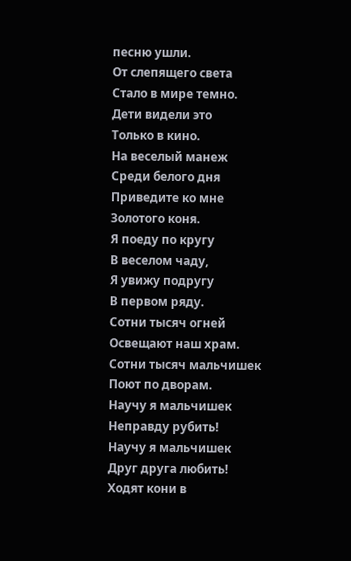песню ушли.
От слепящего света
Стало в мире темно.
Дети видели это
Только в кино.
На веселый манеж
Среди белого дня
Приведите ко мне
Золотого коня.
Я поеду по кругу
В веселом чаду,
Я увижу подругу
В первом ряду.
Сотни тысяч огней
Освещают наш храм.
Сотни тысяч мальчишек
Поют по дворам.
Научу я мальчишек
Неправду рубить!
Научу я мальчишек
Друг друга любить!
Ходят кони в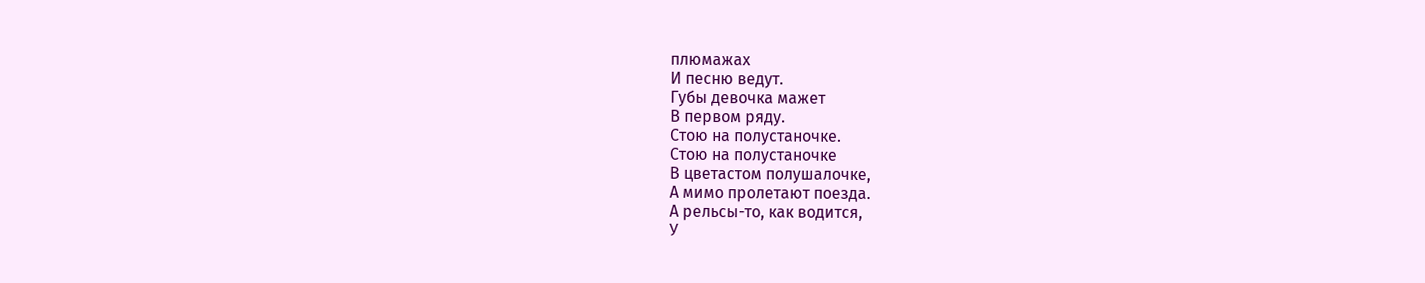плюмажах
И песню ведут.
Губы девочка мажет
В первом ряду.
Стою на полустаночке.
Стою на полустаночке
В цветастом полушалочке,
А мимо пролетают поезда.
А рельсы-то, как водится,
У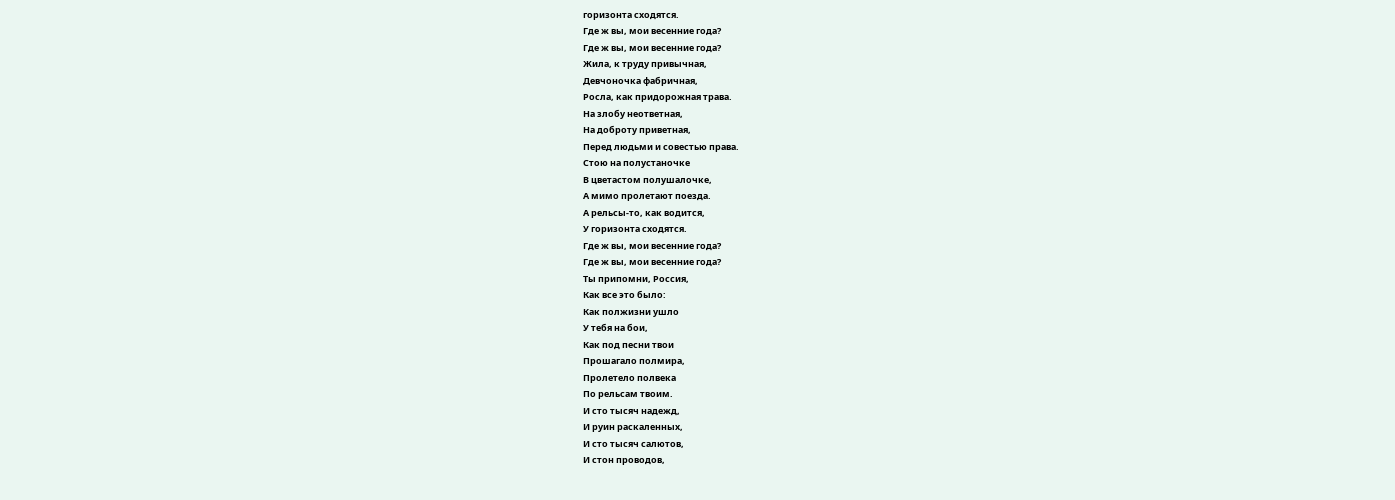горизонта сходятся.
Где ж вы, мои весенние года?
Где ж вы, мои весенние года?
Жила, к труду привычная,
Девчоночка фабричная,
Росла, как придорожная трава.
На злобу неответная,
На доброту приветная,
Перед людьми и совестью права.
Стою на полустаночке
В цветастом полушалочке,
А мимо пролетают поезда.
А рельсы-то, как водится,
У горизонта сходятся.
Где ж вы, мои весенние года?
Где ж вы, мои весенние года?
Ты припомни, Россия,
Как все это было:
Как полжизни ушло
У тебя на бои,
Как под песни твои
Прошагало полмира,
Пролетело полвека
По рельсам твоим.
И сто тысяч надежд,
И руин раскаленных,
И сто тысяч салютов,
И стон проводов,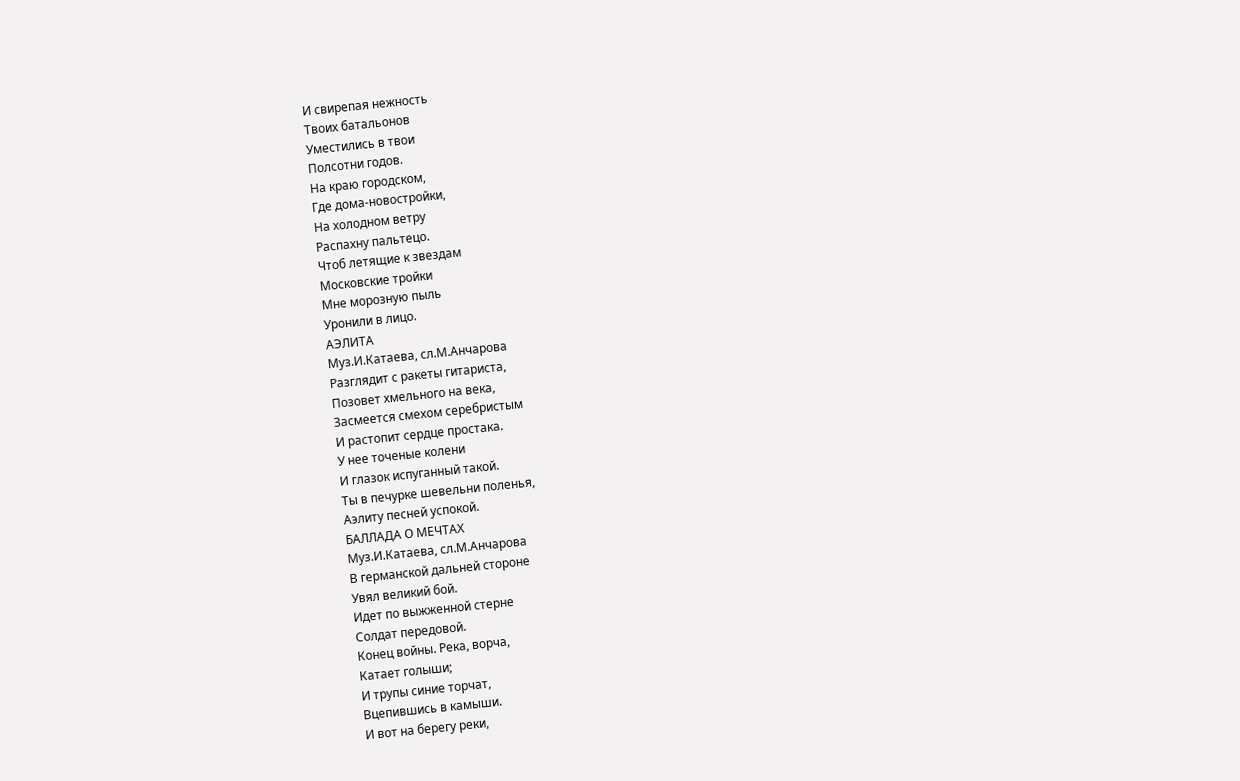И свирепая нежность
Твоих батальонов
Уместились в твои
Полсотни годов.
На краю городском,
Где дома-новостройки,
На холодном ветру
Распахну пальтецо.
Чтоб летящие к звездам
Московские тройки
Мне морозную пыль
Уронили в лицо.
АЭЛИТА
Муз.И.Катаева, сл.М.Анчарова
Разглядит с ракеты гитариста,
Позовет хмельного на века,
Засмеется смехом серебристым
И растопит сердце простака.
У нее точеные колени
И глазок испуганный такой.
Ты в печурке шевельни поленья,
Аэлиту песней успокой.
БАЛЛАДА О МЕЧТАХ
Муз.И.Катаева, сл.М.Анчарова
В германской дальней стороне
Увял великий бой.
Идет по выжженной стерне
Солдат передовой.
Конец войны. Река, ворча,
Катает голыши;
И трупы синие торчат,
Вцепившись в камыши.
И вот на берегу реки,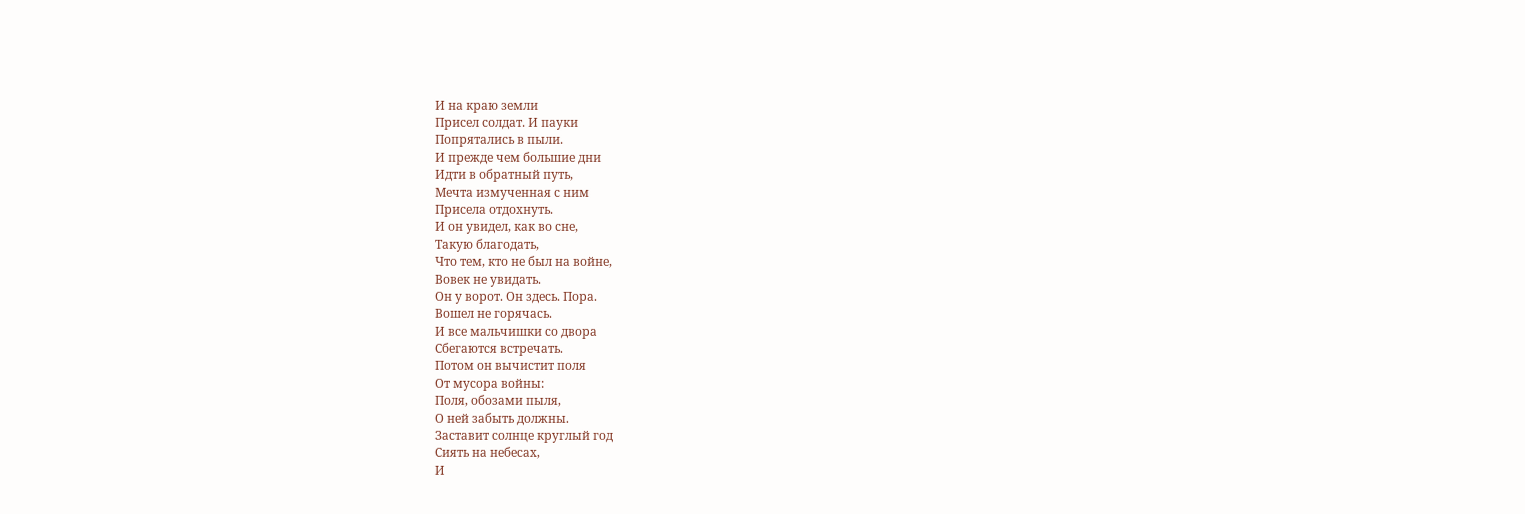И на краю земли
Присел солдат. И пауки
Попрятались в пыли.
И прежде чем большие дни
Идти в обратный путь,
Мечта измученная с ним
Присела отдохнуть.
И он увидел, как во сне,
Такую благодать,
Что тем, кто не был на войне,
Вовек не увидать.
Он у ворот. Он здесь. Пора.
Вошел не горячась.
И все мальчишки со двора
Сбегаются встречать.
Потом он вычистит поля
От мусора войны:
Поля, обозами пыля,
О ней забыть должны.
Заставит солнце круглый год
Сиять на небесах,
И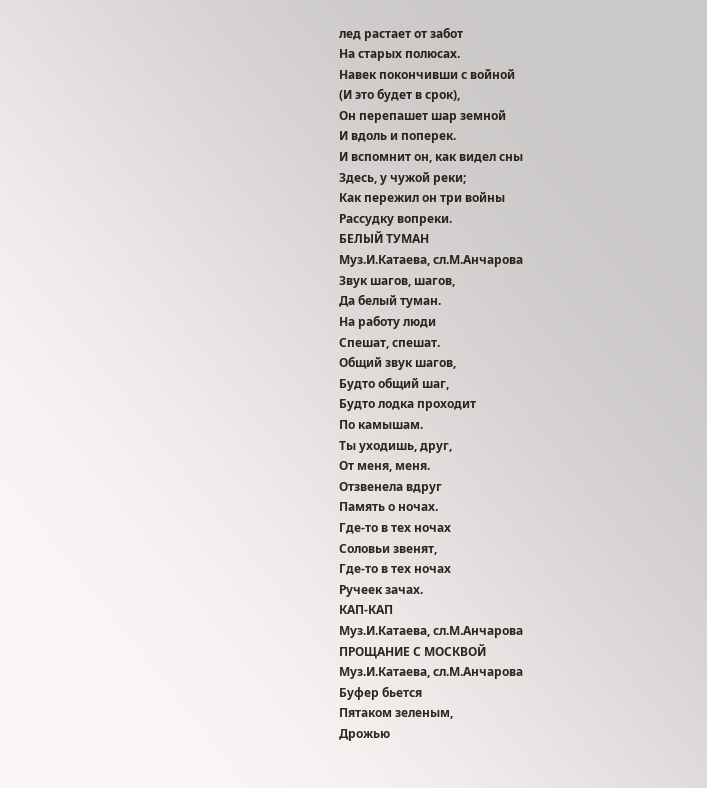лед растает от забот
На старых полюсах.
Навек покончивши с войной
(И это будет в срок),
Он перепашет шар земной
И вдоль и поперек.
И вспомнит он, как видел сны
Здесь, у чужой реки;
Как пережил он три войны
Рассудку вопреки.
БЕЛЫЙ ТУМАН
Муз.И.Катаева, сл.М.Анчарова
Звук шагов, шагов,
Да белый туман.
На работу люди
Спешат, спешат.
Общий звук шагов,
Будто общий шаг,
Будто лодка проходит
По камышам.
Ты уходишь, друг,
От меня, меня.
Отзвенела вдруг
Память о ночах.
Где-то в тех ночах
Соловьи звенят,
Где-то в тех ночах
Ручеек зачах.
КАП-КАП
Муз.И.Катаева, сл.М.Анчарова
ПРОЩАНИЕ С МОСКВОЙ
Муз.И.Катаева, сл.М.Анчарова
Буфер бьется
Пятаком зеленым,
Дрожью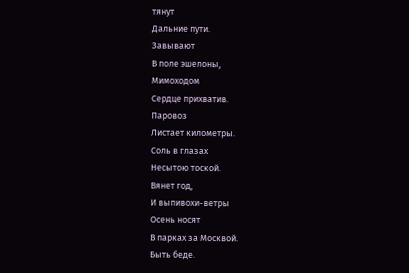тянут
Дальние пути.
Завывают
В поле эшелоны,
Мимоходом
Сердце прихватив.
Паровоз
Листает километры.
Соль в глазах
Несытою тоской.
Вянет год,
И выпивохи-ветры
Осень носят
В парках за Москвой.
Быть беде.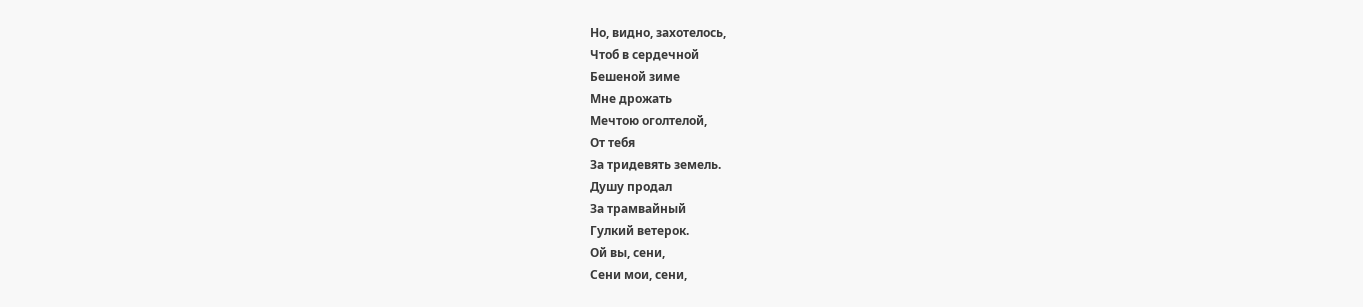Но, видно, захотелось,
Чтоб в сердечной
Бешеной зиме
Мне дрожать
Мечтою оголтелой,
От тебя
За тридевять земель.
Душу продал
За трамвайный
Гулкий ветерок.
Ой вы, сени,
Сени мои, сени,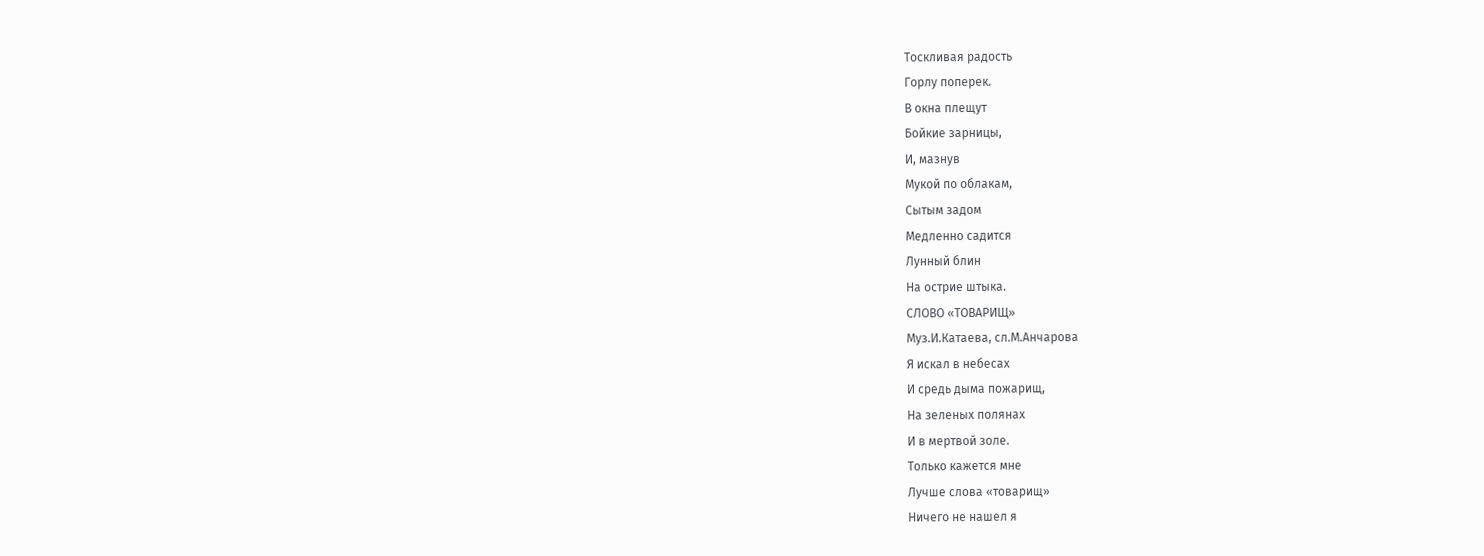Тоскливая радость
Горлу поперек.
В окна плещут
Бойкие зарницы,
И, мазнув
Мукой по облакам,
Сытым задом
Медленно садится
Лунный блин
На острие штыка.
СЛОВО «ТОВАРИЩ»
Муз.И.Катаева, сл.М.Анчарова
Я искал в небесах
И средь дыма пожарищ,
На зеленых полянах
И в мертвой золе.
Только кажется мне
Лучше слова «товарищ»
Ничего не нашел я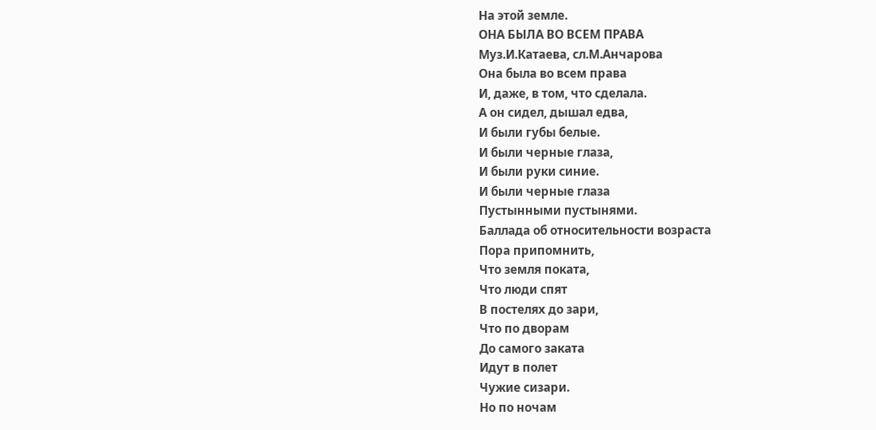На этой земле.
ОНА БЫЛА ВО ВСЕМ ПРАВА
Муз.И.Катаева, сл.М.Анчарова
Она была во всем права
И, даже, в том, что сделала.
А он сидел, дышал едва,
И были губы белые.
И были черные глаза,
И были руки синие.
И были черные глаза
Пустынными пустынями.
Баллада об относительности возраста
Пора припомнить,
Что земля поката,
Что люди спят
В постелях до зари,
Что по дворам
До самого заката
Идут в полет
Чужие сизари.
Но по ночам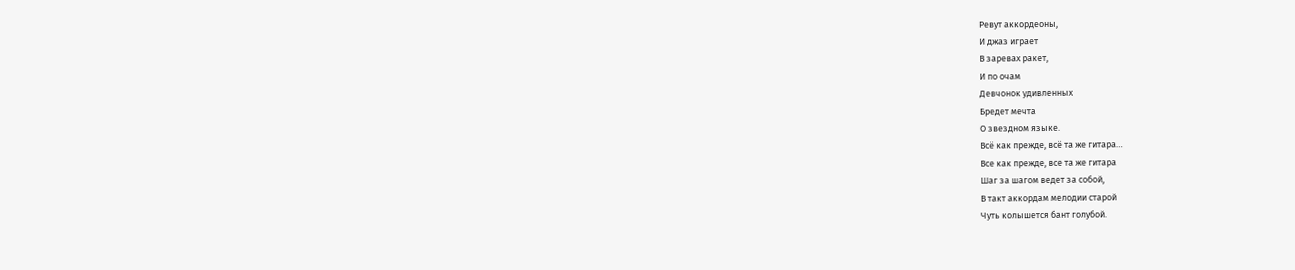Ревут аккордеоны,
И джаз играет
В заревах ракет,
И по очам
Девчонок удивленных
Бредет мечта
О звездном языке.
Всё как прежде, всё та же гитара…
Все как прежде, все та же гитара
Шаг за шагом ведет за собой,
В такт аккордам мелодии старой
Чуть колышется бант голубой.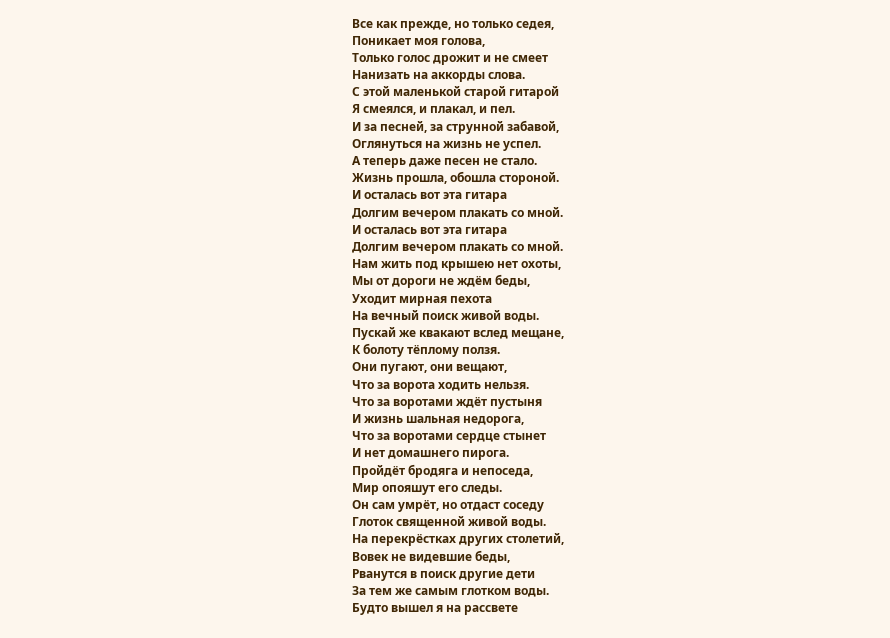Все как прежде, но только седея,
Поникает моя голова,
Только голос дрожит и не смеет
Нанизать на аккорды слова.
С этой маленькой старой гитарой
Я смеялся, и плакал, и пел.
И за песней, за струнной забавой,
Оглянуться на жизнь не успел.
А теперь даже песен не стало.
Жизнь прошла, обошла стороной.
И осталась вот эта гитара
Долгим вечером плакать со мной.
И осталась вот эта гитара
Долгим вечером плакать со мной.
Нам жить под крышею нет охоты,
Мы от дороги не ждём беды,
Уходит мирная пехота
На вечный поиск живой воды.
Пускай же квакают вслед мещане,
К болоту тёплому ползя.
Они пугают, они вещают,
Что за ворота ходить нельзя.
Что за воротами ждёт пустыня
И жизнь шальная недорога,
Что за воротами сердце стынет
И нет домашнего пирога.
Пройдёт бродяга и непоседа,
Мир опояшут его следы.
Он сам умрёт, но отдаст соседу
Глоток священной живой воды.
На перекрёстках других столетий,
Вовек не видевшие беды,
Рванутся в поиск другие дети
За тем же самым глотком воды.
Будто вышел я на рассвете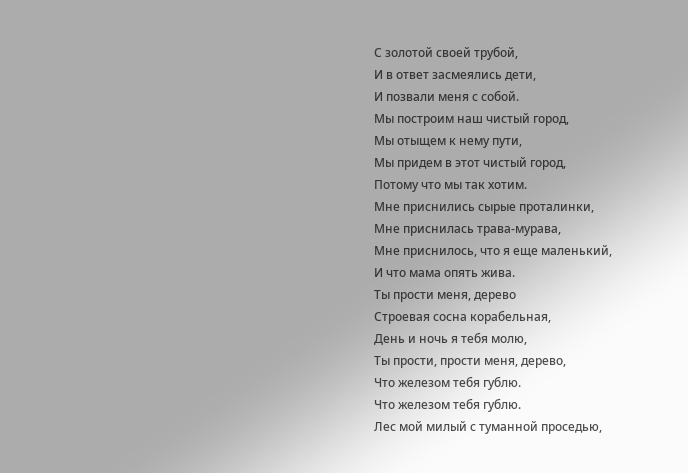С золотой своей трубой,
И в ответ засмеялись дети,
И позвали меня с собой.
Мы построим наш чистый город,
Мы отыщем к нему пути,
Мы придем в этот чистый город,
Потому что мы так хотим.
Мне приснились сырые проталинки,
Мне приснилась трава-мурава,
Мне приснилось, что я еще маленький,
И что мама опять жива.
Ты прости меня, дерево
Строевая сосна корабельная,
День и ночь я тебя молю,
Ты прости, прости меня, дерево,
Что железом тебя гублю.
Что железом тебя гублю.
Лес мой милый с туманной проседью,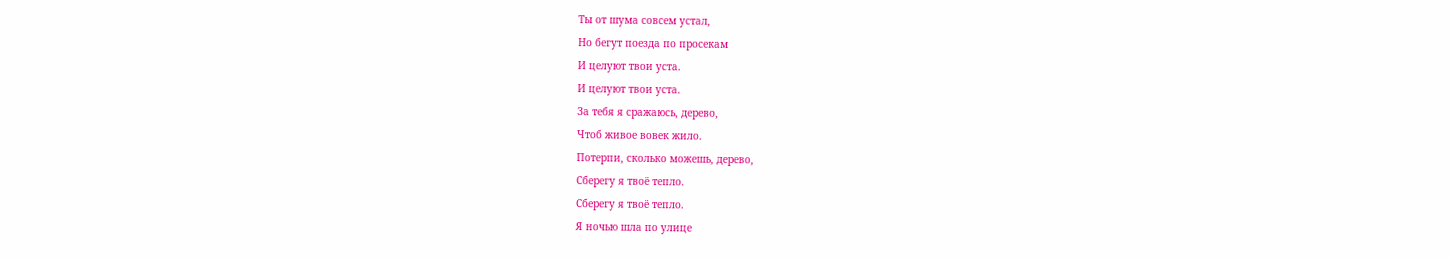Ты от шума совсем устал,
Но бегут поезда по просекам
И целуют твои уста.
И целуют твои уста.
За тебя я сражаюсь, дерево,
Чтоб живое вовек жило.
Потерпи, сколько можешь, дерево,
Сберегу я твоё тепло.
Сберегу я твоё тепло.
Я ночью шла по улице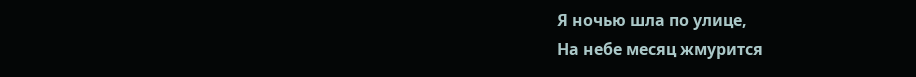Я ночью шла по улице,
На небе месяц жмурится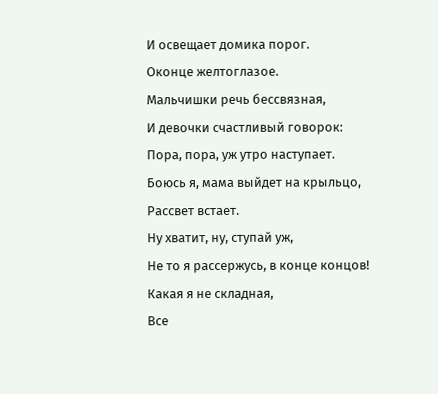И освещает домика порог.
Оконце желтоглазое.
Мальчишки речь бессвязная,
И девочки счастливый говорок:
Пора, пора, уж утро наступает.
Боюсь я, мама выйдет на крыльцо,
Рассвет встает.
Ну хватит, ну, ступай уж,
Не то я рассержусь, в конце концов!
Какая я не складная,
Все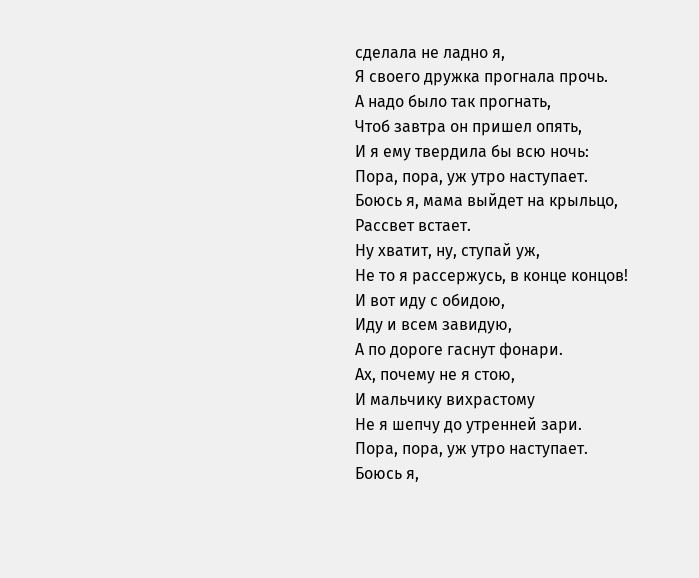сделала не ладно я,
Я своего дружка прогнала прочь.
А надо было так прогнать,
Чтоб завтра он пришел опять,
И я ему твердила бы всю ночь:
Пора, пора, уж утро наступает.
Боюсь я, мама выйдет на крыльцо,
Рассвет встает.
Ну хватит, ну, ступай уж,
Не то я рассержусь, в конце концов!
И вот иду с обидою,
Иду и всем завидую,
А по дороге гаснут фонари.
Ах, почему не я стою,
И мальчику вихрастому
Не я шепчу до утренней зари.
Пора, пора, уж утро наступает.
Боюсь я,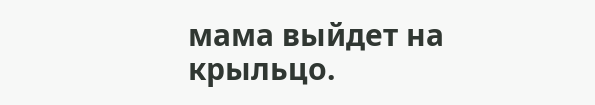мама выйдет на крыльцо.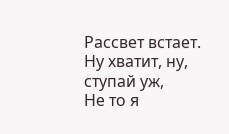Рассвет встает.
Ну хватит, ну, ступай уж,
Не то я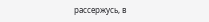рассержусь, в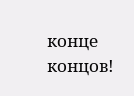конце концов!